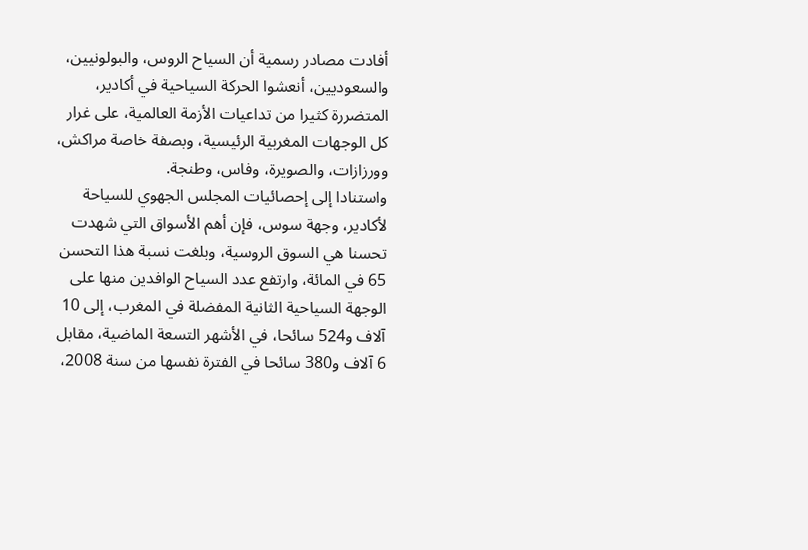أفادت مصادر رسمية أن السياح الروس، والبولونيين، والسعوديين، أنعشوا الحركة السياحية في أكادير، المتضررة كثيرا من تداعيات الأزمة العالمية، على غرار كل الوجهات المغربية الرئيسية، وبصفة خاصة مراكش، وورزازات، والصويرة، وفاس، وطنجة.
واستنادا إلى إحصائيات المجلس الجهوي للسياحة لأكادير، وجهة سوس، فإن أهم الأسواق التي شهدت تحسنا هي السوق الروسية، وبلغت نسبة هذا التحسن 65 في المائة، وارتفع عدد السياح الوافدين منها على الوجهة السياحية الثانية المفضلة في المغرب، إلى 10 آلاف و524 سائحا، في الأشهر التسعة الماضية، مقابل 6 آلاف و380 سائحا في الفترة نفسها من سنة 2008،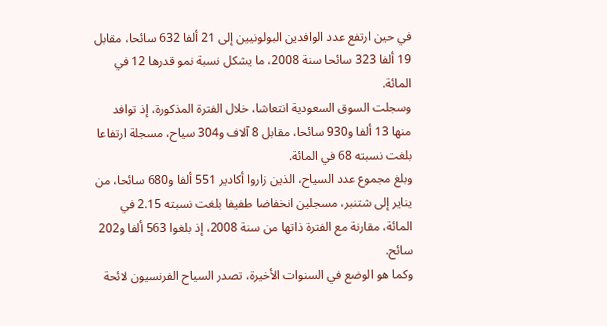في حين ارتفع عدد الوافدين البولونيين إلى 21 ألفا 632 سائحا، مقابل 19 ألفا 323 سائحا سنة 2008، ما يشكل نسبة نمو قدرها 12 في المائة.
وسجلت السوق السعودية انتعاشا، خلال الفترة المذكورة، إذ توافد منها 13 ألفا و930 سائحا، مقابل 8 آلاف و304 سياح، مسجلة ارتفاعا بلغت نسبته 68 في المائة.
وبلغ مجموع عدد السياح، الذين زاروا أكادير 551 ألفا و680 سائحا، من يناير إلى شتنبر، مسجلين انخفاضا طفيفا بلغت نسبته 2.15 في المائة، مقارنة مع الفترة ذاتها من سنة 2008، إذ بلغوا 563 ألفا و202 سائح.
وكما هو الوضع في السنوات الأخيرة، تصدر السياح الفرنسيون لائحة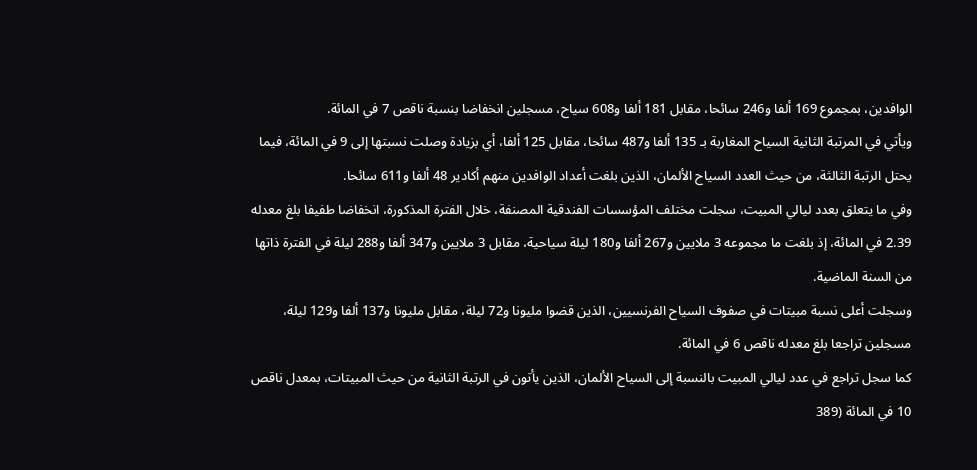الوافدين، بمجموع 169 ألفا و246 سائحا، مقابل 181 ألفا و608 سياح، مسجلين انخفاضا بنسبة ناقص 7 في المائة.
ويأتي في المرتبة الثانية السياح المغاربة بـ 135 ألفا و487 سائحا، مقابل 125 ألفا، أي بزيادة وصلت نسبتها إلى 9 في المائة، فيما يحتل الرتبة الثالثة، من حيث العدد السياح الألمان، الذين بلغت أعداد الوافدين منهم أكادير 48 ألفا و611 سائحا.
وفي ما يتعلق بعدد ليالي المبيت، سجلت مختلف المؤسسات الفندقية المصنفة، خلال الفترة المذكورة، انخفاضا طفيفا بلغ معدله 2.39 في المائة، إذ بلغت ما مجموعه 3 ملايين و267 ألفا و180 ليلة سياحية، مقابل 3 ملايين و347 ألفا و288 ليلة في الفترة ذاتها من السنة الماضية.
وسجلت أعلى نسبة مبيتات في صفوف السياح الفرنسيين، الذين قضوا مليونا و72 ليلة، مقابل مليونا و137 ألفا و129 ليلة، مسجلين تراجعا بلغ معدله ناقص 6 في المائة.
كما سجل تراجع في عدد ليالي المبيت بالنسبة إلى السياح الألمان، الذين يأتون في الرتبة الثانية من حيث المبيتات، بمعدل ناقص 10 في المائة (389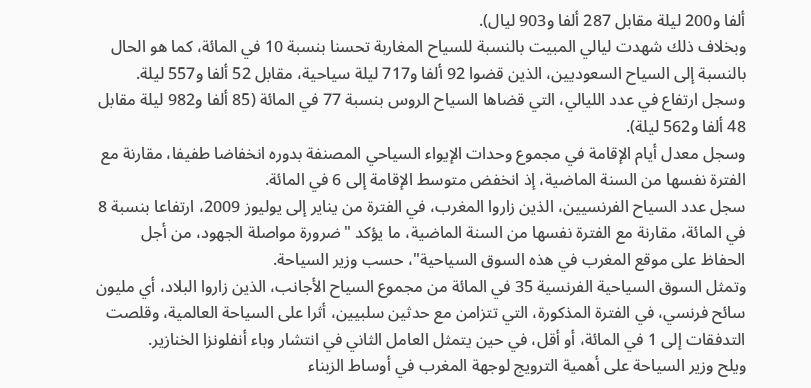ألفا و200 ليلة مقابل 287 ألفا و903 ليال).
وبخلاف ذلك شهدت ليالي المبيت بالنسبة للسياح المغاربة تحسنا بنسبة 10 في المائة، كما هو الحال بالنسبة إلى السياح السعوديين، الذين قضوا 92 ألفا و717 ليلة سياحية، مقابل 52 ألفا و557 ليلة. وسجل ارتفاع في عدد الليالي، التي قضاها السياح الروس بنسبة 77 في المائة (85 ألفا و982 ليلة مقابل 48 ألفا و562 ليلة).
وسجل معدل أيام الإقامة في مجموع وحدات الإيواء السياحي المصنفة بدوره انخفاضا طفيفا، مقارنة مع الفترة نفسها من السنة الماضية، إذ انخفض متوسط الإقامة إلى 6 في المائة.
سجل عدد السياح الفرنسيين، الذين زاروا المغرب، في الفترة من يناير إلى يوليوز 2009، ارتفاعا بنسبة 8 في المائة، مقارنة مع الفترة نفسها من السنة الماضية، ما يؤكد "ضرورة مواصلة الجهود، من أجل الحفاظ على موقع المغرب في هذه السوق السياحية"، حسب وزير السياحة.
وتمثل السوق السياحية الفرنسية 35 في المائة من مجموع السياح الأجانب، الذين زاروا البلاد، أي مليون سائح فرنسي، في الفترة المذكورة، التي تتزامن مع حدثين سلبيين، أثرا على السياحة العالمية، وقلصت التدفقات إلى 1 في المائة، أو أقل، في حين يتمثل العامل الثاني في انتشار وباء أنفلونزا الخنازير.
ويلح وزير السياحة على أهمية الترويج لوجهة المغرب في أوساط الزبناء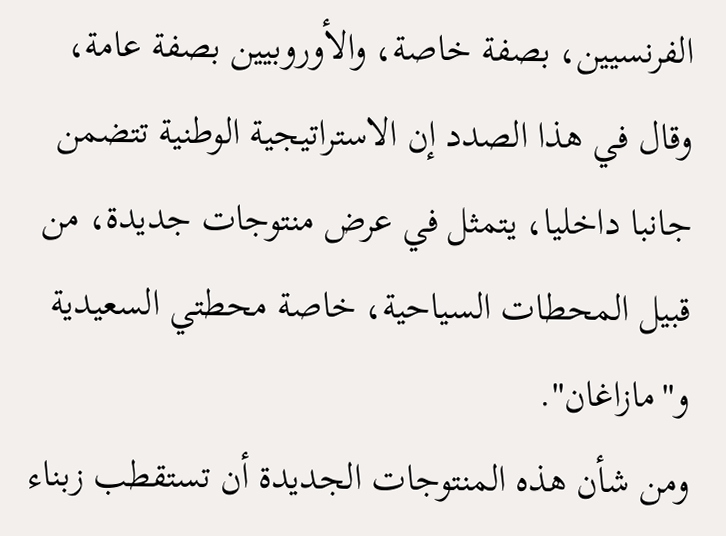الفرنسيين، بصفة خاصة، والأوروبيين بصفة عامة، وقال في هذا الصدد إن الاستراتيجية الوطنية تتضمن جانبا داخليا، يتمثل في عرض منتوجات جديدة، من قبيل المحطات السياحية، خاصة محطتي السعيدية و"مازاغان".
ومن شأن هذه المنتوجات الجديدة أن تستقطب زبناء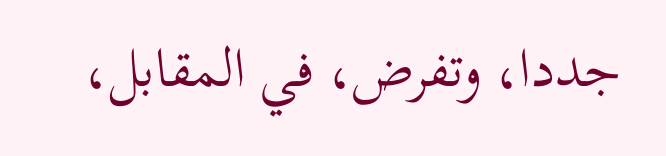جددا، وتفرض، في المقابل،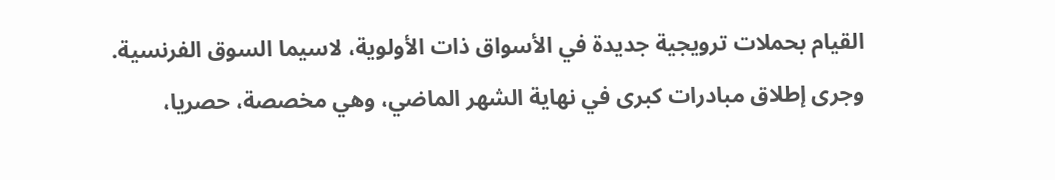القيام بحملات ترويجية جديدة في الأسواق ذات الأولوية، لاسيما السوق الفرنسية.
وجرى إطلاق مبادرات كبرى في نهاية الشهر الماضي، وهي مخصصة، حصريا،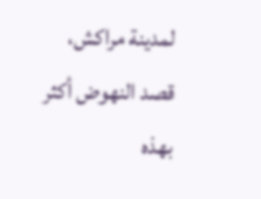لمدينة مراكش، قصد النهوض أكثر بهذه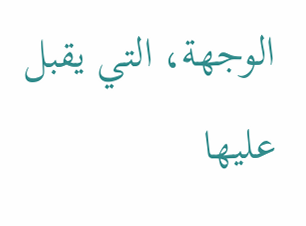الوجهة، التي يقبل عليها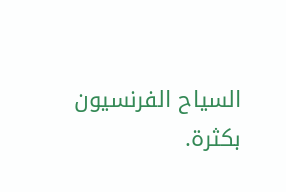السياح الفرنسيون بكثرة.